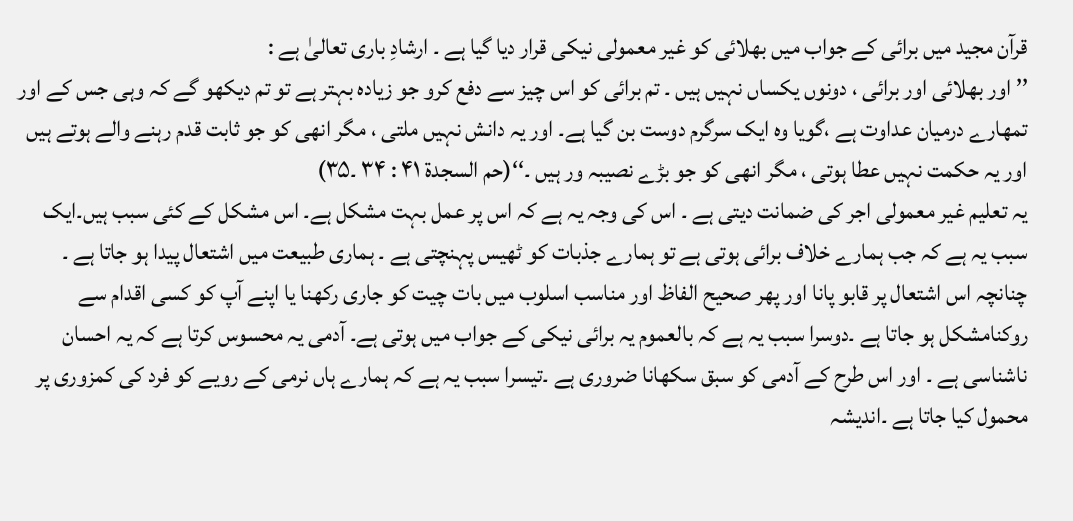قرآن مجید میں برائی کے جواب میں بھلائی کو غیر معمولی نیکی قرار دیا گیا ہے ۔ ارشادِ باری تعالیٰ ہے :
’’ اور بھلائی اور برائی ، دونوں یکساں نہیں ہیں ۔ تم برائی کو اس چیز سے دفع کرو جو زیادہ بہتر ہے تو تم دیکھو گے کہ وہی جس کے اور تمھارے درمیان عداوت ہے ،گویا وہ ایک سرگرم دوست بن گیا ہے۔ اور یہ دانش نہیں ملتی ، مگر انھی کو جو ثابت قدم رہنے والے ہوتے ہیں اور یہ حکمت نہیں عطا ہوتی ، مگر انھی کو جو بڑے نصیبہ ور ہیں ۔‘‘(حم السجدۃ ۴۱ : ۳۴ ۔۳۵)
یہ تعلیم غیر معمولی اجر کی ضمانت دیتی ہے ۔ اس کی وجہ یہ ہے کہ اس پر عمل بہت مشکل ہے۔ اس مشکل کے کئی سبب ہیں۔ایک سبب یہ ہے کہ جب ہمارے خلاف برائی ہوتی ہے تو ہمارے جذبات کو ٹھیس پہنچتی ہے ۔ ہماری طبیعت میں اشتعال پیدا ہو جاتا ہے ۔ چنانچہ اس اشتعال پر قابو پانا اور پھر صحیح الفاظ اور مناسب اسلوب میں بات چیت کو جاری رکھنا یا اپنے آپ کو کسی اقدام سے روکنامشکل ہو جاتا ہے ۔دوسرا سبب یہ ہے کہ بالعموم یہ برائی نیکی کے جواب میں ہوتی ہے۔ آدمی یہ محسوس کرتا ہے کہ یہ احسان ناشناسی ہے ۔ اور اس طرح کے آدمی کو سبق سکھانا ضروری ہے ۔تیسرا سبب یہ ہے کہ ہمارے ہاں نرمی کے رویے کو فرد کی کمزوری پر محمول کیا جاتا ہے ۔اندیشہ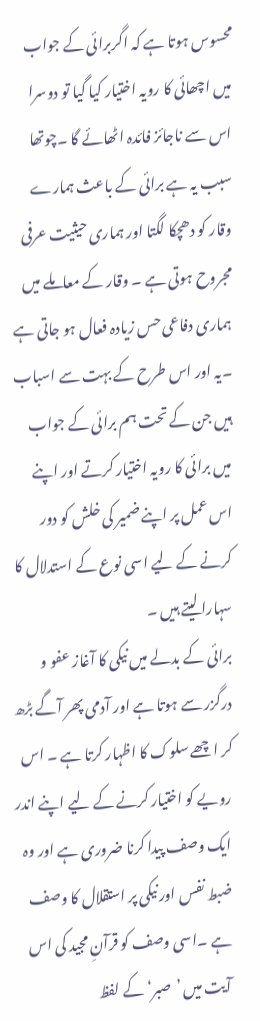محسوس ہوتا ہے کہ اگربرائی کے جواب میں اچھائی کا رویہ اختیار کیا گیا تو دوسرا اس سے ناجائز فائدہ اٹھائے گا ۔چوتھا سبب یہ ہے برائی کے باعث ہمارے وقار کو دھچکا لگتا اور ہماری حیثیت عرفی مجروح ہوتی ہے ۔ وقار کے معاملے میں ہماری دفاعی حس زیادہ فعال ہو جاتی ہے ۔یہ اور اس طرح کے بہت سے اسباب ہیں جن کے تحت ہم برائی کے جواب میں برائی کا رویہ اختیار کرتے اور اپنے اس عمل پر اپنے ضمیر کی خلش کو دور کرنے کے لیے اسی نوع کے استدلال کا سہارا لیتے ہیں ۔
برائی کے بدلے میں نیکی کا آغاز عفو و درگزر سے ہوتا ہے اور آدمی پھر آگے بڑھ کر اچھے سلوک کا اظہار کرتا ہے ۔ اس رویے کو اختیار کرنے کے لیے اپنے اندر ایک وصف پیدا کرنا ضروری ہے اور وہ ضبط نفس اور نیکی پر استقلال کا وصف ہے ۔اسی وصف کو قرآنِ مجید کی اس آیت میں ’صبر‘کے لفظ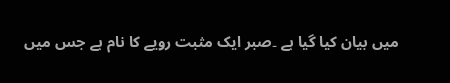میں بیان کیا گیا ہے ۔صبر ایک مثبت رویے کا نام ہے جس میں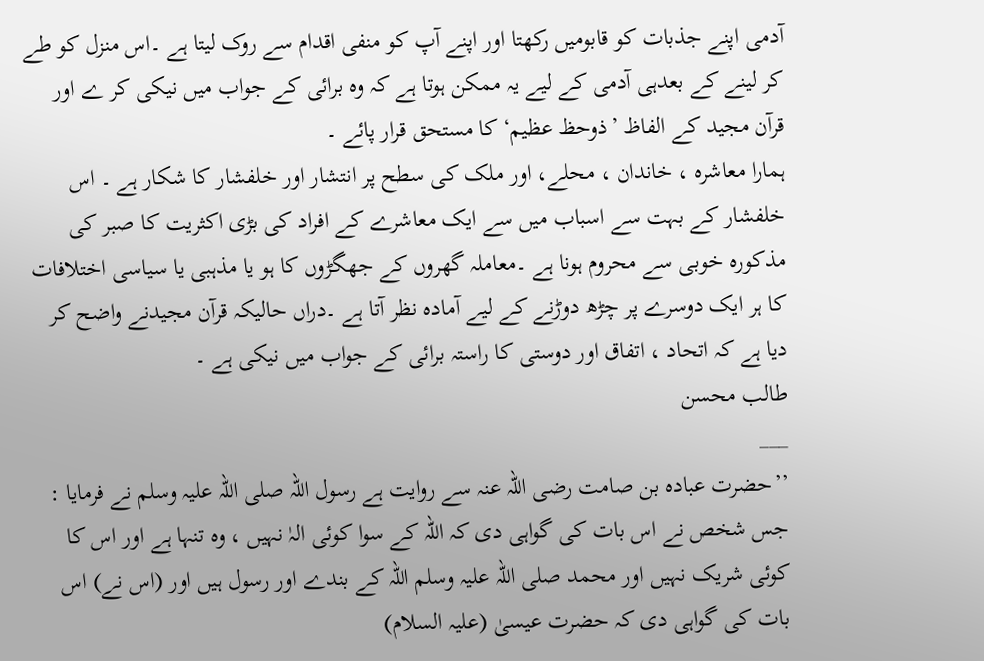آدمی اپنے جذبات کو قابومیں رکھتا اور اپنے آپ کو منفی اقدام سے روک لیتا ہے ۔اس منزل کو طے کر لینے کے بعدہی آدمی کے لیے یہ ممکن ہوتا ہے کہ وہ برائی کے جواب میں نیکی کر ے اور قرآن مجید کے الفاظ ’ذوحظ عظیم‘ کا مستحق قرار پائے ۔
ہمارا معاشرہ ، خاندان ، محلے، اور ملک کی سطح پر انتشار اور خلفشار کا شکار ہے ۔ اس خلفشار کے بہت سے اسباب میں سے ایک معاشرے کے افراد کی بڑی اکثریت کا صبر کی مذکورہ خوبی سے محروم ہونا ہے ۔معاملہ گھروں کے جھگڑوں کا ہو یا مذہبی یا سیاسی اختلافات کا ہر ایک دوسرے پر چڑھ دوڑنے کے لیے آمادہ نظر آتا ہے ۔دراں حالیکہ قرآن مجیدنے واضح کر دیا ہے کہ اتحاد ، اتفاق اور دوستی کا راستہ برائی کے جواب میں نیکی ہے ۔
طالب محسن
___
’’حضرت عبادہ بن صامت رضی اللہ عنہ سے روایت ہے رسول اللہ صلی اللہ علیہ وسلم نے فرمایا : جس شخص نے اس بات کی گواہی دی کہ اللہ کے سوا کوئی الہٰ نہیں ، وہ تنہا ہے اور اس کا کوئی شریک نہیں اور محمد صلی اللہ علیہ وسلم اللہ کے بندے اور رسول ہیں اور (اس نے) اس بات کی گواہی دی کہ حضرت عیسیٰ (علیہ السلام)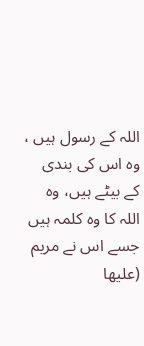اللہ کے رسول ہیں ، وہ اس کی بندی کے بیٹے ہیں، وہ اللہ کا وہ کلمہ ہیں جسے اس نے مریم (علیھا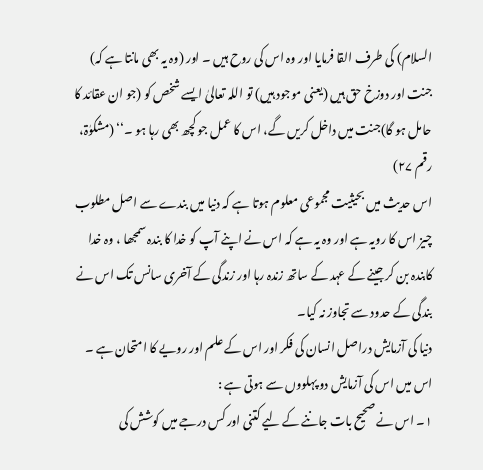السلام) کی طرف القا فرمایا اور وہ اس کی روح ہیں ۔ اور (وہ یہ بھی مانتا ہے کہ) جنت اور دوزخ حق ہیں (یعنی موجود ہیں) تو اللہ تعالیٰ ایسے شخص کو (جو ان عقائد کا حامل ہو گا)جنت میں داخل کریں گے، اس کا عمل جو کچھ بھی رہا ہو ۔‘‘ (مشکوٰۃ، رقم ۲۷)
اس حدیث میں بحیثیت مجموعی معلوم ہوتا ہے کہ دنیا میں بندے سے اصل مطلوب چیز اس کا رویہ ہے اور وہ یہ ہے کہ اس نے اپنے آپ کو خدا کا بندہ سمجھا ، وہ خدا کابندہ بن کر جینے کے عہد کے ساتھ زندہ رہا اور زندگی کے آخری سانس تک اس نے بندگی کے حدود سے تجاوز نہ کیا۔
دنیا کی آزمایش دراصل انسان کی فکر اور اس کے علم اور رویے کا امتحان ہے ۔ اس میں اس کی آزمایش دو پہلووں سے ہوتی ہے :
۱۔ اس نے صحیح بات جاننے کے لیے کتنی اور کس درجے میں کوشش کی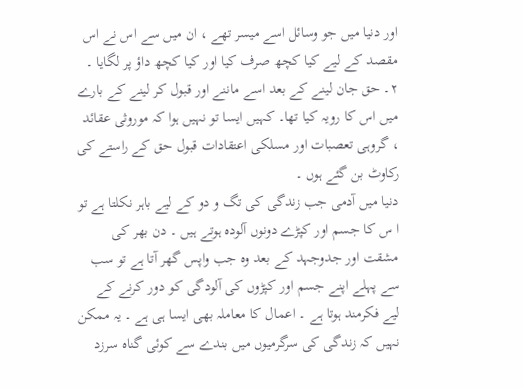اور دنیا میں جو وسائل اسے میسر تھے ، ان میں سے اس نے اس مقصد کے لیے کیا کچھ صرف کیا اور کیا کچھ داؤ پر لگایا ۔
۲۔ حق جان لینے کے بعد اسے ماننے اور قبول کر لینے کے بارے میں اس کا رویہ کیا تھا۔ کہیں ایسا تو نہیں ہوا کہ موروثی عقائد ، گروہی تعصبات اور مسلکی اعتقادات قبول حق کے راستے کی رکاوٹ بن گئے ہوں ۔
دنیا میں آدمی جب زندگی کی تگ و دو کے لیے باہر نکلتا ہے تو ا س کا جسم اور کپڑے دونوں آلودہ ہوتے ہیں ۔ دن بھر کی مشقت اور جدوجہد کے بعد وہ جب واپس گھر آتا ہے تو سب سے پہلے اپنے جسم اور کپڑوں کی آلودگی کو دور کرنے کے لیے فکرمند ہوتا ہے ۔ اعمال کا معاملہ بھی ایسا ہی ہے ۔ یہ ممکن نہیں کہ زندگی کی سرگرمیوں میں بندے سے کوئی گناہ سرزد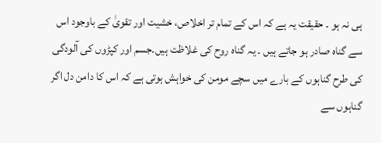ہی نہ ہو ۔ حقیقت یہ ہے کہ اس کے تمام تر اخلاص، خشیت اور تقویٰ کے باوجود اس سے گناہ صادر ہو جاتے ہیں ۔ یہ گناہ روح کی غلاظت ہیں۔جسم اور کپڑوں کی آلودگی کی طرح گناہوں کے بارے میں سچے مومن کی خواہش ہوتی ہے کہ اس کا دامن دل اگر گناہوں سے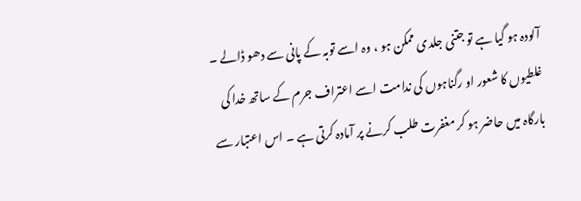آلودہ ہو گیا ہے تو جتنی جلدی ممکن ہو ، وہ اسے توبہ کے پانی سے دھو ڈالے ۔ غلطیوں کا شعور او رگناہوں کی ندامت اسے اعتراف جرم کے ساتھ خدا کی بارگاہ میں حاضر ہو کر مغفرت طلب کرنے پر آمادہ کرتی ہے ۔ اس اعتبار سے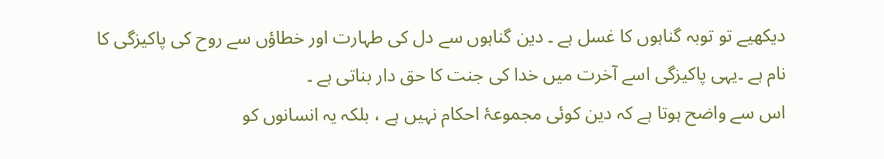دیکھیے تو توبہ گناہوں کا غسل ہے ۔ دین گناہوں سے دل کی طہارت اور خطاؤں سے روح کی پاکیزگی کا نام ہے ۔یہی پاکیزگی اسے آخرت میں خدا کی جنت کا حق دار بناتی ہے ۔
اس سے واضح ہوتا ہے کہ دین کوئی مجموعۂ احکام نہیں ہے ، بلکہ یہ انسانوں کو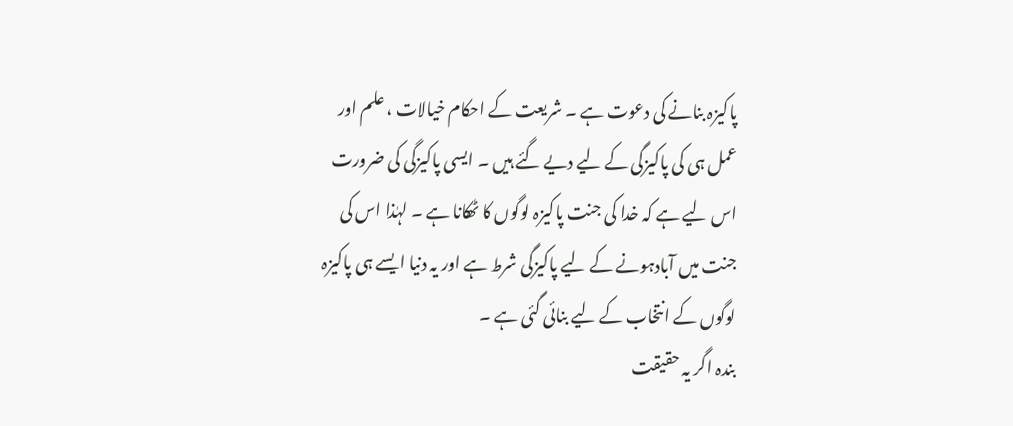پاکیزہ بنانے کی دعوت ہے ۔ شریعت کے احکام خیالات ، علم اور عمل ہی کی پاکیزگی کے لیے دیے گئے ہیں ۔ ایسی پاکیزگی کی ضرورت اس لیے ہے کہ خدا کی جنت پاکیزہ لوگوں کا ٹھکانا ہے ۔ لہٰذا اس کی جنت میں آبادہونے کے لیے پاکیزگی شرط ہے اور یہ دنیا ایسے ہی پاکیزہ لوگوں کے انتخاب کے لیے بنائی گئی ہے ۔
بندہ اگر یہ حقیقت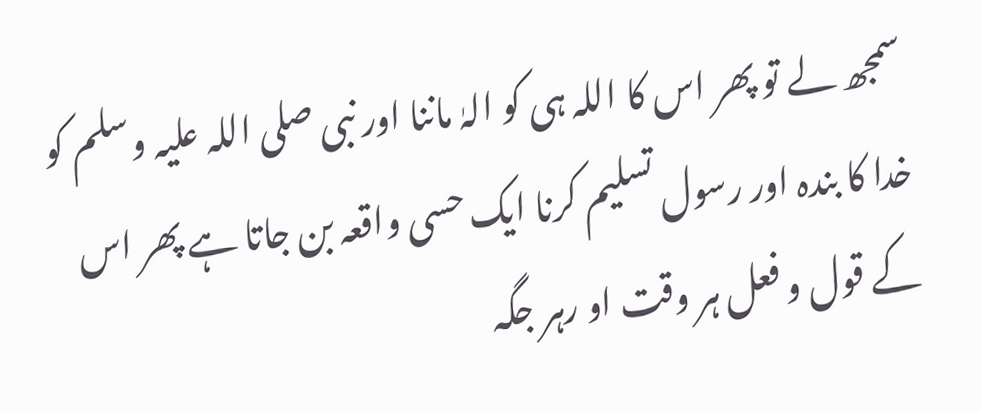سمجھ لے تو پھر اس کا اللہ ہی کو الہٰ ماننا اور نبی صلی اللہ علیہ وسلم کو خدا کا بندہ اور رسول تسلیم کرنا ایک حسی واقعہ بن جاتا ہے پھر اس کے قول و فعل ہر وقت او رہر جگہ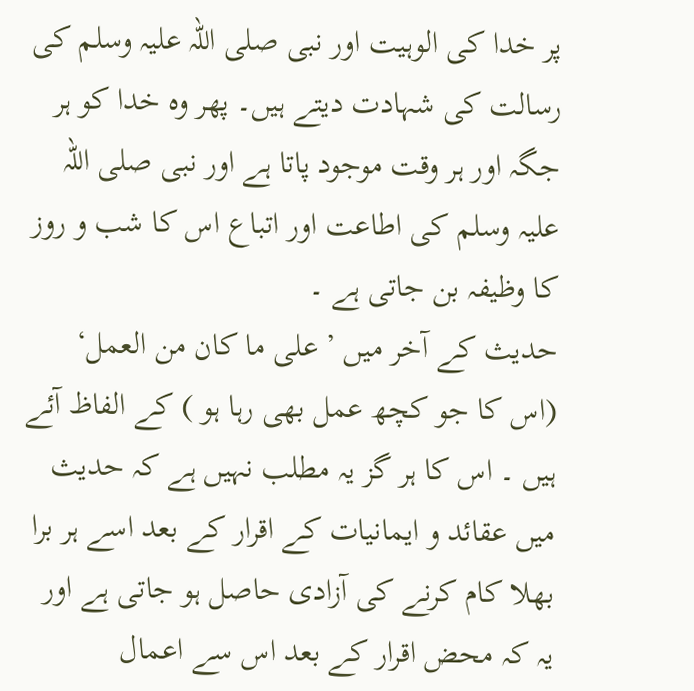پر خدا کی الوہیت اور نبی صلی اللہ علیہ وسلم کی رسالت کی شہادت دیتے ہیں۔ پھر وہ خدا کو ہر جگہ اور ہر وقت موجود پاتا ہے اور نبی صلی اللہ علیہ وسلم کی اطاعت اور اتباع اس کا شب و روز کا وظیفہ بن جاتی ہے ۔
حدیث کے آخر میں ’ علی ما کان من العمل‘ (اس کا جو کچھ عمل بھی رہا ہو ) کے الفاظ آئے ہیں ۔ اس کا ہر گز یہ مطلب نہیں ہے کہ حدیث میں عقائد و ایمانیات کے اقرار کے بعد اسے ہر برا بھلا کام کرنے کی آزادی حاصل ہو جاتی ہے اور یہ کہ محض اقرار کے بعد اس سے اعمال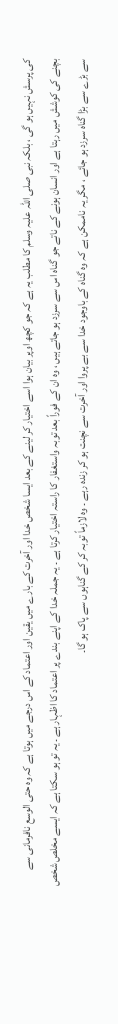کی پرسش نہیں ہو گی ، بلکہ نبی صلی اللہ علیہ وسلم کا مطلب یہ ہے کہ جو کچھ اوپر بیان ہوا اسے اختیار کر لینے کے بعد ایسا شخص خدا اور آخرت کے بارے میں یقین اور اعتماد کے اس درجے میں ہوتا ہے کہ وہ حتی الوسع نافرمانی سے بچنے کی کوشش میں رہتا ہے اور انسان ہونے کے ناتے جو گناہ اس سے سرزد ہو جاتے ہیں ، وہ ان کے فوراً بعد توبہ واستغفار کا راستہ اختیار کرتا ہے ۔ یہ جملہ خدا کے اپنے بندے پر اعتماد کا اظہار ہے ۔ یہ تو ہو سکتا ہے کہ ایسے مخلص شخص سے بڑے سے بڑا گناہ سرزد ہو جائے ، مگر یہ ناممکن ہے کہ وہ گناہ کے باوجود خدا سے بے پروا اور آخرت سے نچنت ہو کر زندہ رہے ۔ وہ لازماً توبہ کر کے گناہوں سے پاک ہو گا۔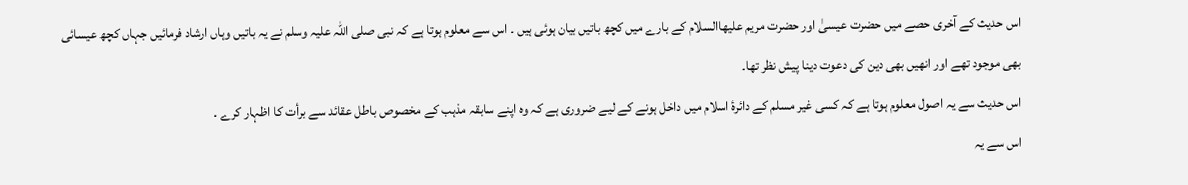اس حدیث کے آخری حصے میں حضرت عیسیٰ اور حضرت مریم علیھاالسلام کے بارے میں کچھ باتیں بیان ہوئی ہیں ۔ اس سے معلوم ہوتا ہے کہ نبی صلی اللہ علیہ وسلم نے یہ باتیں وہاں ارشاد فرمائیں جہاں کچھ عیسائی بھی موجود تھے اور انھیں بھی دین کی دعوت دینا پیش نظر تھا۔
اس حدیث سے یہ اصول معلوم ہوتا ہے کہ کسی غیر مسلم کے دائرۂ اسلام میں داخل ہونے کے لیے ضروری ہے کہ وہ اپنے سابقہ مذہب کے مخصوص باطل عقائد سے برأت کا اظہار کرے ۔
اس سے یہ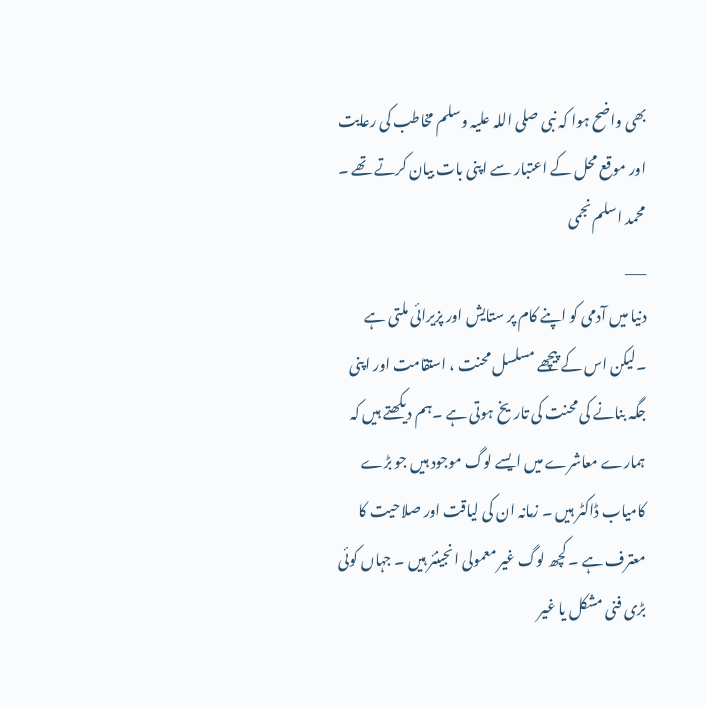بھی واضح ہوا کہ نبی صلی اللہ علیہ وسلم مخاطب کی رعایت اور موقع محل کے اعتبار سے اپنی بات بیان کرتے تھے ۔
محمد اسلم نجمی
___
دنیا میں آدمی کو اپنے کام پر ستایش اور پزیرائی ملتی ہے ۔لیکن اس کے پیچھے مسلسل محنت ، استقامت اور اپنی جگہ بنانے کی محنت کی تاریخ ہوتی ہے ۔ہم دیکھتے ہیں کہ ہمارے معاشرے میں ایسے لوگ موجود ہیں جو بڑے کامیاب ڈاکٹر ہیں ۔ زمانہ ان کی لیاقت اور صلاحیت کا معترف ہے ۔ کچھ لوگ غیر معمولی انجینئر ہیں ۔ جہاں کوئی بڑی فنی مشکل یا غیر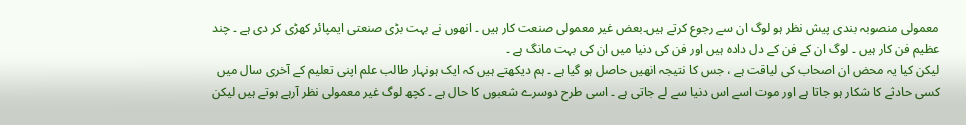معمولی منصوبہ بندی پیش نظر ہو لوگ ان سے رجوع کرتے ہیں۔بعض غیر معمولی صنعت کار ہیں ۔ انھوں نے بہت بڑی صنعتی ایمپائر کھڑی کر دی ہے ۔ چند عظیم فن کار ہیں ۔ لوگ ان کے فن کے دل دادہ ہیں اور فن کی دنیا میں ان کی بہت مانگ ہے ۔
لیکن کیا یہ محض ان اصحاب کی لیاقت ہے ، جس کا نتیجہ انھیں حاصل ہو گیا ہے ۔ ہم دیکھتے ہیں کہ ایک ہونہار طالب علم اپنی تعلیم کے آخری سال میں کسی حادثے کا شکار ہو جاتا ہے اور موت اسے اس دنیا سے لے جاتی ہے ۔ اسی طرح دوسرے شعبوں کا حال ہے ۔ کچھ لوگ غیر معمولی نظر آرہے ہوتے ہیں لیکن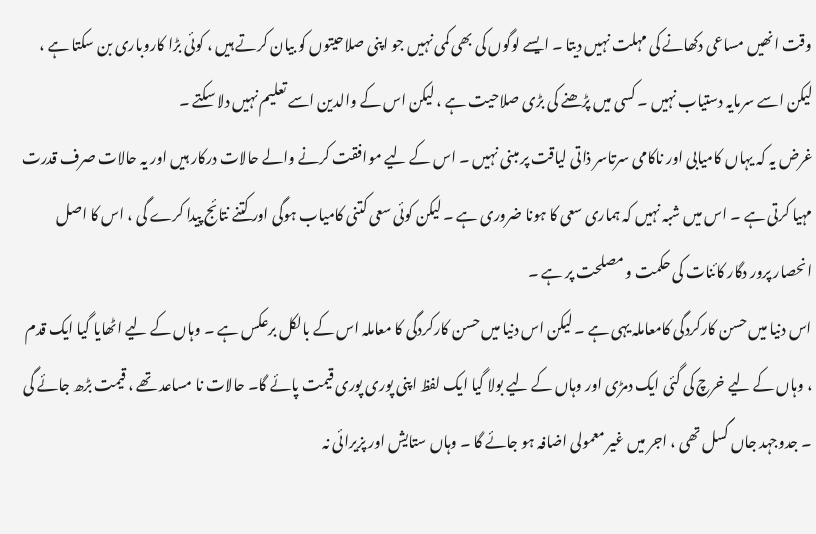وقت انھیں مساعی دکھانے کی مہلت نہیں دیتا ۔ ایسے لوگوں کی بھی کمی نہیں جو اپنی صلاحیتوں کو بیان کرتے ہیں ، کوئی بڑا کاروباری بن سکتا ہے ، لیکن اسے سرمایہ دستیاب نہیں ۔ کسی میں پڑھنے کی بڑی صلاحیت ہے ، لیکن اس کے والدین اسے تعلیم نہیں دلا سکتے ۔
غرض یہ کہ یہاں کامیابی اور ناکامی سرتاسر ذاتی لیاقت پر مبنی نہیں ۔ اس کے لیے موافقت کرنے والے حالات درکار ہیں اور یہ حالات صرف قدرت مہیا کرتی ہے ۔ اس میں شبہ نہیں کہ ہماری سعی کا ہونا ضروری ہے ۔ لیکن کوئی سعی کتنی کامیاب ہوگی اور کتنے نتائج پیدا کرے گی ، اس کا اصل انحصار پرور دگار کائنات کی حکمت و مصلحت پر ہے ۔
اس دنیا میں حسن کارکردگی کامعاملہ یہی ہے ۔ لیکن اس دنیا میں حسن کارکردگی کا معاملہ اس کے بالکل برعکس ہے ۔ وہاں کے لیے اٹھایا گیا ایک قدم ، وہاں کے لیے خرچ کی گئی ایک دمڑی اور وہاں کے لیے بولا گیا ایک لفظ اپنی پوری پوری قیمت پائے گا۔ حالات نا مساعد تھے ، قیمت بڑھ جائے گی ۔ جدوجہد جاں گسل تھی ، اجر میں غیر معمولی اضافہ ہو جائے گا ۔ وہاں ستایش اور پزیرائی نہ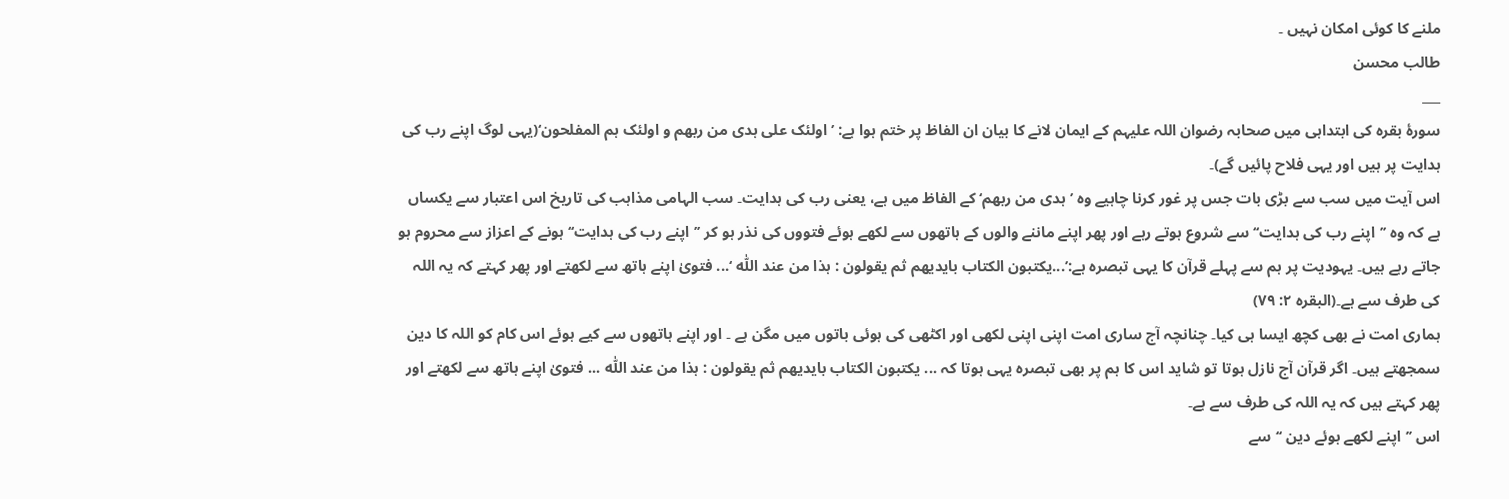ملنے کا کوئی امکان نہیں ۔
طالب محسن
___
سورۂ بقرہ کی ابتداہی میں صحابہ رضوان اللہ علیہم کے ایمان لانے کا بیان ان الفاظ پر ختم ہوا ہے: ’اولئک علی ہدی من ربھم و اولئک ہم المفلحون‘(یہی لوگ اپنے رب کی ہدایت پر ہیں اور یہی فلاح پائیں گے)۔
اس آیت میں سب سے بڑی بات جس پر غور کرنا چاہیے وہ ’ہدی من ربھم‘کے الفاظ میں ہے، یعنی رب کی ہدایت۔ سب الہامی مذاہب کی تاریخ اس اعتبار سے یکساں ہے کہ وہ ’’اپنے رب کی ہدایت‘‘سے شروع ہوتے رہے اور پھر اپنے ماننے والوں کے ہاتھوں سے لکھے ہوئے فتووں کی نذر ہو کر ’’اپنے رب کی ہدایت‘‘ ہونے کے اعزاز سے محروم ہو جاتے رہے ہیں۔ یہودیت پر ہم سے پہلے قرآن کا یہی تبصرہ ہے:’...یکتبون الکتاب بایدیھم ثم یقولون : ہذا من عند اللّٰہ ‘... فتویٰ اپنے ہاتھ سے لکھتے اور پھر کہتے کہ یہ اللہ کی طرف سے ہے۔(البقرہ ۲: ۷۹)
ہماری امت نے بھی کچھ ایسا ہی کیا۔ چنانچہ آج ساری امت اپنی اپنی لکھی اور اکٹھی کی ہوئی باتوں میں مگن ہے ۔ اور اپنے ہاتھوں سے کیے ہوئے اس کام کو اللہ کا دین سمجھتے ہیں۔ اگر قرآن آج نازل ہوتا تو شاید اس کا ہم پر بھی تبصرہ یہی ہوتا کہ ... یکتبون الکتاب بایدیھم ثم یقولون : ہذا من عند اللّٰہ ... فتویٰ اپنے ہاتھ سے لکھتے اور پھر کہتے ہیں کہ یہ اللہ کی طرف سے ہے۔
اس ’’اپنے لکھے ہوئے دین ‘‘سے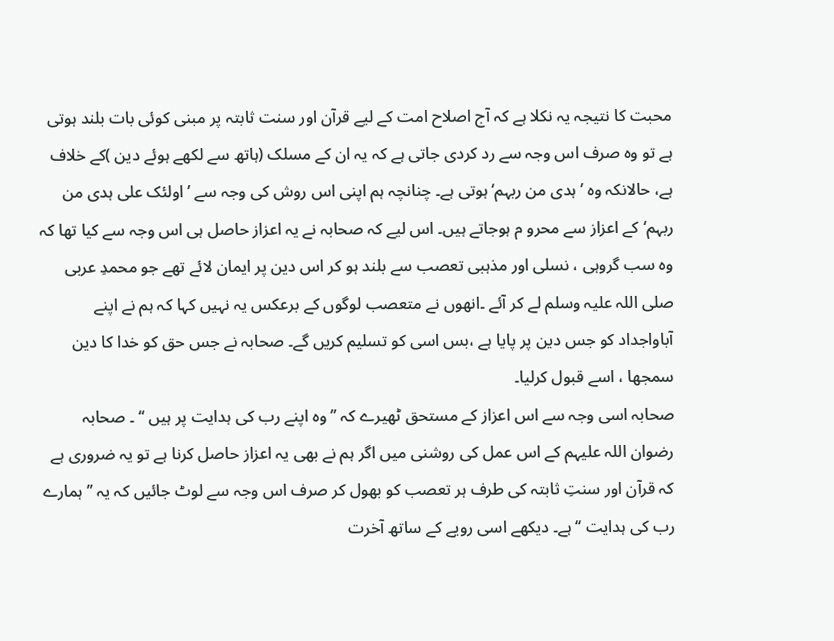محبت کا نتیجہ یہ نکلا ہے کہ آج اصلاح امت کے لیے قرآن اور سنت ثابتہ پر مبنی کوئی بات بلند ہوتی ہے تو وہ صرف اس وجہ سے رد کردی جاتی ہے کہ یہ ان کے مسلک (ہاتھ سے لکھے ہوئے دین )کے خلاف ہے، حالانکہ وہ ’ہدی من ربہم‘ہوتی ہے۔ چنانچہ ہم اپنی اس روش کی وجہ سے ’اولئک علی ہدی من ربہم‘کے اعزاز سے محرو م ہوجاتے ہیں۔ اس لیے کہ صحابہ نے یہ اعزاز حاصل ہی اس وجہ سے کیا تھا کہ وہ سب گروہی ، نسلی اور مذہبی تعصب سے بلند ہو کر اس دین پر ایمان لائے تھے جو محمدِ عربی صلی اللہ علیہ وسلم لے کر آئے ۔انھوں نے متعصب لوگوں کے برعکس یہ نہیں کہا کہ ہم نے اپنے آباواجداد کو جس دین پر پایا ہے ،بس اسی کو تسلیم کریں گے۔ صحابہ نے جس حق کو خدا کا دین سمجھا ، اسے قبول کرلیا۔
صحابہ اسی وجہ سے اس اعزاز کے مستحق ٹھیرے کہ ’’وہ اپنے رب کی ہدایت پر ہیں ‘‘ ۔ صحابہ رضوان اللہ علیہم کے اس عمل کی روشنی میں اگر ہم نے بھی یہ اعزاز حاصل کرنا ہے تو یہ ضروری ہے کہ قرآن اور سنتِ ثابتہ کی طرف ہر تعصب کو بھول کر صرف اس وجہ سے لوٹ جائیں کہ یہ ’’ہمارے رب کی ہدایت ‘‘ہے۔ دیکھے اسی رویے کے ساتھ آخرت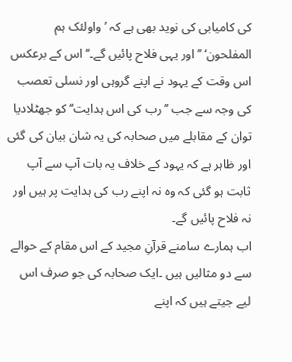کی کامیابی کی نوید بھی ہے کہ ’واولئک ہم المفلحون‘ ’’اور یہی فلاح پائیں گے۔‘‘اس کے برعکس اس وقت کے یہود نے اپنے گروہی اور نسلی تعصب کی وجہ سے جب ’’رب کی اس ہدایت‘‘ کو جھٹلادیا توان کے مقابلے میں صحابہ کی یہ شان بیان کی گئی اور ظاہر ہے کہ یہود کے خلاف یہ بات آپ سے آپ ثابت ہو گئی کہ وہ نہ اپنے رب کی ہدایت پر ہیں اور نہ فلاح پائیں گے۔
اب ہمارے سامنے قرآنِ مجید کے اس مقام کے حوالے سے دو مثالیں ہیں ۔ایک صحابہ کی جو صرف اس لیے جیتے ہیں کہ اپنے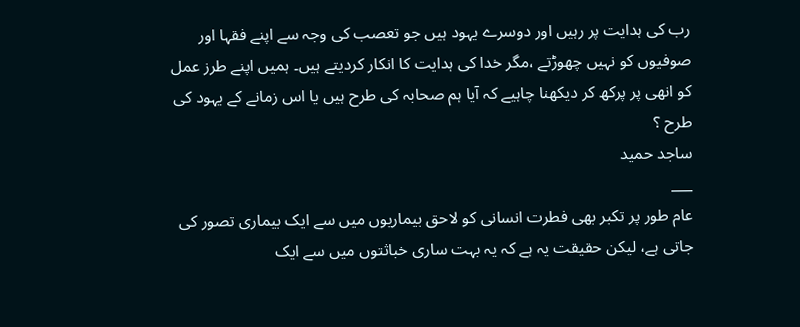رب کی ہدایت پر رہیں اور دوسرے یہود ہیں جو تعصب کی وجہ سے اپنے فقہا اور صوفیوں کو نہیں چھوڑتے ،مگر خدا کی ہدایت کا انکار کردیتے ہیں۔ ہمیں اپنے طرز عمل کو انھی پر پرکھ کر دیکھنا چاہیے کہ آیا ہم صحابہ کی طرح ہیں یا اس زمانے کے یہود کی طرح ؟
ساجد حمید
___
عام طور پر تکبر بھی فطرت انسانی کو لاحق بیماریوں میں سے ایک بیماری تصور کی جاتی ہے، لیکن حقیقت یہ ہے کہ یہ بہت ساری خباثتوں میں سے ایک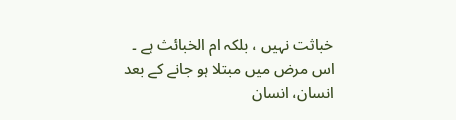خباثت نہیں ، بلکہ ام الخبائث ہے ۔ اس مرض میں مبتلا ہو جانے کے بعد انسان، انسان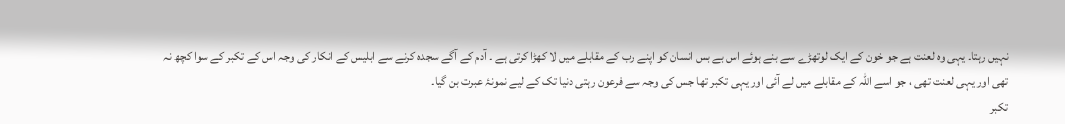نہیں رہتا۔ یہی وہ لعنت ہے جو خون کے ایک لوتھڑے سے بنے ہوئے اس بے بس انسان کو اپنے رب کے مقابلے میں لا کھڑا کرتی ہے ۔ آدم کے آگے سجدہ کرنے سے ابلیس کے انکار کی وجہ اس کے تکبر کے سوا کچھ نہ تھی اور یہی لعنت تھی ، جو اسے اللہ کے مقابلے میں لے آئی اور یہی تکبر تھا جس کی وجہ سے فرعون رہتی دنیا تک کے لیے نمونۂ عبرت بن گیا۔
تکبر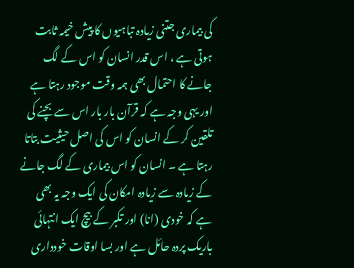کی بیماری جتنی زیادہ تباہیوں کا پیش خیمہ ثابت ہوتی ہے ، اس قدر انسان کو اس کے لگ جانے کا احتمال بھی ہمہ وقت موجود رہتا ہے اور یہی وجہ ہے کہ قرآن بار بار اس سے بچنے کی تلقین کر کے انسان کو اس کی اصل حیثیت بتاتا رہتا ہے ۔ انسان کو اس بیماری کے لگ جانے کے زیادہ سے زیادہ امکان کی ایک وجہ یہ بھی ہے کہ خودی (انا) اور تکبر کے بیچ ایک انتہائی باریک پردہ حائل ہے اور بسا اوقات خودداری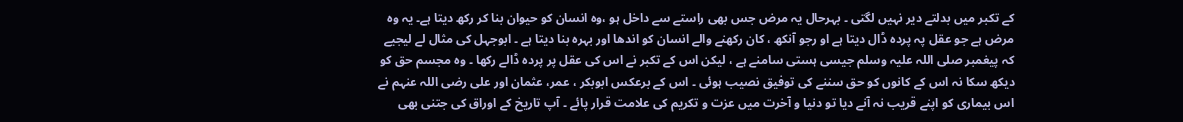کے تکبر میں بدلتے دیر نہیں لگتی ۔ بہرحال یہ مرض جس بھی راستے سے داخل ہو ،وہ انسان کو حیوان بنا کر رکھ دیتا ہے۔ یہ وہ مرض ہے جو عقل پہ پردہ ڈال دیتا ہے او رجو آنکھ ، کان رکھنے والے انسان کو اندھا اور بہرہ بنا دیتا ہے ۔ ابوجہل کی مثال لے لیجیے کہ پیغمبر صلی اللہ علیہ وسلم جیسی ہستی سامنے ہے ، لیکن اس کے تکبر نے اس کی عقل پر پردہ ڈالے رکھا ۔ وہ مجسم حق کو دیکھ سکا نہ اس کے کانوں کو حق سننے کی توفیق نصیب ہوئی ۔ اس کے برعکس ابوبکر ، عمر، عثمان اور علی رضی اللہ عنہم نے اس بیماری کو اپنے قریب نہ آنے دیا تو دنیا و آخرت میں عزت و تکریم کی علامت قرار پائے ۔ آپ تاریخ کے اوراق کی جتنی بھی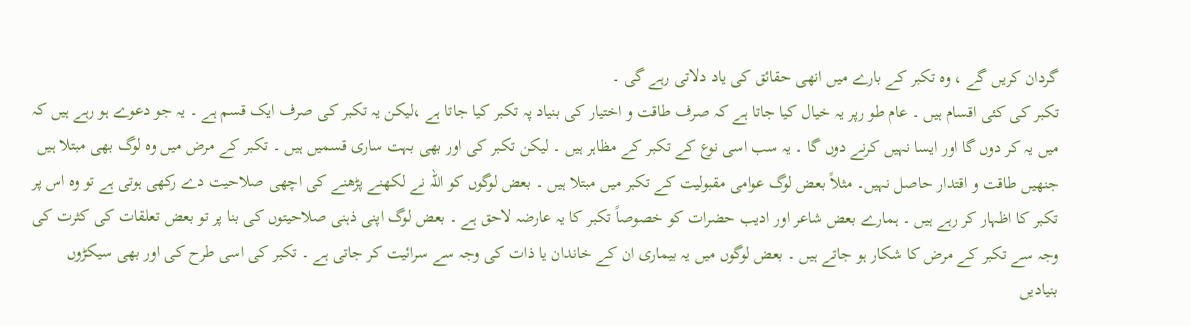گردان کریں گے ، وہ تکبر کے بارے میں انھی حقائق کی یاد دلاتی رہے گی ۔
تکبر کی کئی اقسام ہیں ۔ عام طو رپر یہ خیال کیا جاتا ہے کہ صرف طاقت و اختیار کی بنیاد پہ تکبر کیا جاتا ہے ،لیکن یہ تکبر کی صرف ایک قسم ہے ۔ یہ جو دعوے ہو رہے ہیں کہ میں یہ کر دوں گا اور ایسا نہیں کرنے دوں گا ۔ یہ سب اسی نوع کے تکبر کے مظاہر ہیں ۔ لیکن تکبر کی اور بھی بہت ساری قسمیں ہیں ۔ تکبر کے مرض میں وہ لوگ بھی مبتلا ہیں جنھیں طاقت و اقتدار حاصل نہیں۔ مثلاً بعض لوگ عوامی مقبولیت کے تکبر میں مبتلا ہیں ۔ بعض لوگوں کو اللہ نے لکھنے پڑھنے کی اچھی صلاحیت دے رکھی ہوتی ہے تو وہ اس پر تکبر کا اظہار کر رہے ہیں ۔ ہمارے بعض شاعر اور ادیب حضرات کو خصوصاً تکبر کا یہ عارضہ لاحق ہے ۔ بعض لوگ اپنی ذہنی صلاحیتوں کی بنا پر تو بعض تعلقات کی کثرت کی وجہ سے تکبر کے مرض کا شکار ہو جاتے ہیں ۔ بعض لوگوں میں یہ بیماری ان کے خاندان یا ذات کی وجہ سے سرائیت کر جاتی ہے ۔ تکبر کی اسی طرح کی اور بھی سیکڑوں بنیادیں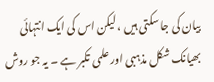بیان کی جا سکتی ہیں ، لیکن اس کی ایک انتہائی بھیانک شکل مذہبی اور علمی تکبر ہے ۔ یہ جو روش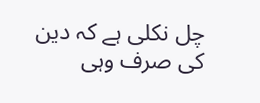چل نکلی ہے کہ دین کی صرف وہی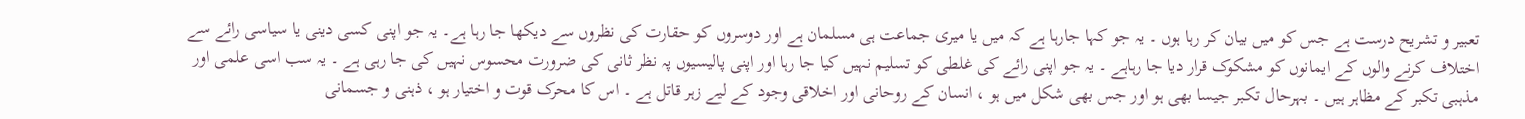تعبیر و تشریح درست ہے جس کو میں بیان کر رہا ہوں ۔ یہ جو کہا جارہا ہے کہ میں یا میری جماعت ہی مسلمان ہے اور دوسروں کو حقارت کی نظروں سے دیکھا جا رہا ہے۔ یہ جو اپنی کسی دینی یا سیاسی رائے سے اختلاف کرنے والوں کے ایمانوں کو مشکوک قرار دیا جا رہاہے ۔ یہ جو اپنی رائے کی غلطی کو تسلیم نہیں کیا جا رہا اور اپنی پالیسیوں پہ نظر ثانی کی ضرورت محسوس نہیں کی جا رہی ہے ۔ یہ سب اسی علمی اور مذہبی تکبر کے مظاہر ہیں ۔ بہرحال تکبر جیسا بھی ہو اور جس بھی شکل میں ہو ، انسان کے روحانی اور اخلاقی وجود کے لیے زہر قاتل ہے ۔ اس کا محرک قوت و اختیار ہو ، ذہنی و جسمانی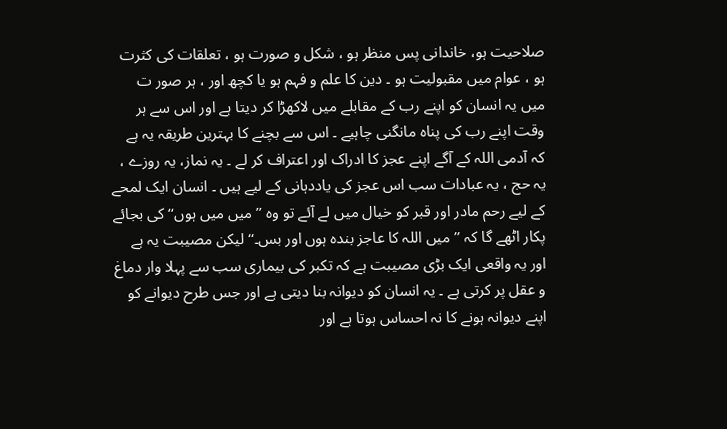صلاحیت ہو، خاندانی پس منظر ہو ، شکل و صورت ہو ، تعلقات کی کثرت ہو ، عوام میں مقبولیت ہو ۔ دین کا علم و فہم ہو یا کچھ اور ، ہر صور ت میں یہ انسان کو اپنے رب کے مقابلے میں لاکھڑا کر دیتا ہے اور اس سے ہر وقت اپنے رب کی پناہ مانگنی چاہیے ۔ اس سے بچنے کا بہترین طریقہ یہ ہے کہ آدمی اللہ کے آگے اپنے عجز کا ادراک اور اعتراف کر لے ۔ یہ نماز، یہ روزے ، یہ حج ، یہ عبادات سب اس عجز کی یاددہانی کے لیے ہیں ۔ انسان ایک لمحے کے لیے رحم مادر اور قبر کو خیال میں لے آئے تو وہ ’’میں میں ہوں‘‘ کی بجائے پکار اٹھے گا کہ ’’میں اللہ کا عاجز بندہ ہوں اور بس۔‘‘ لیکن مصیبت یہ ہے اور یہ واقعی ایک بڑی مصیبت ہے کہ تکبر کی بیماری سب سے پہلا وار دماغ و عقل پر کرتی ہے ۔ یہ انسان کو دیوانہ بنا دیتی ہے اور جس طرح دیوانے کو اپنے دیوانہ ہونے کا نہ احساس ہوتا ہے اور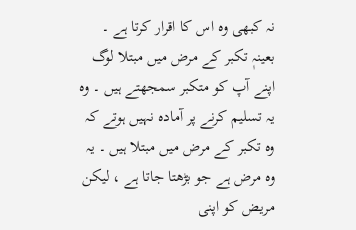نہ کبھی وہ اس کا اقرار کرتا ہے ۔ بعینہٖ تکبر کے مرض میں مبتلا لوگ اپنے آپ کو متکبر سمجھتے ہیں ۔ وہ یہ تسلیم کرنے پر آمادہ نہیں ہوتے کہ وہ تکبر کے مرض میں مبتلا ہیں ۔ یہ وہ مرض ہے جو بڑھتا جاتا ہے ، لیکن مریض کو اپنی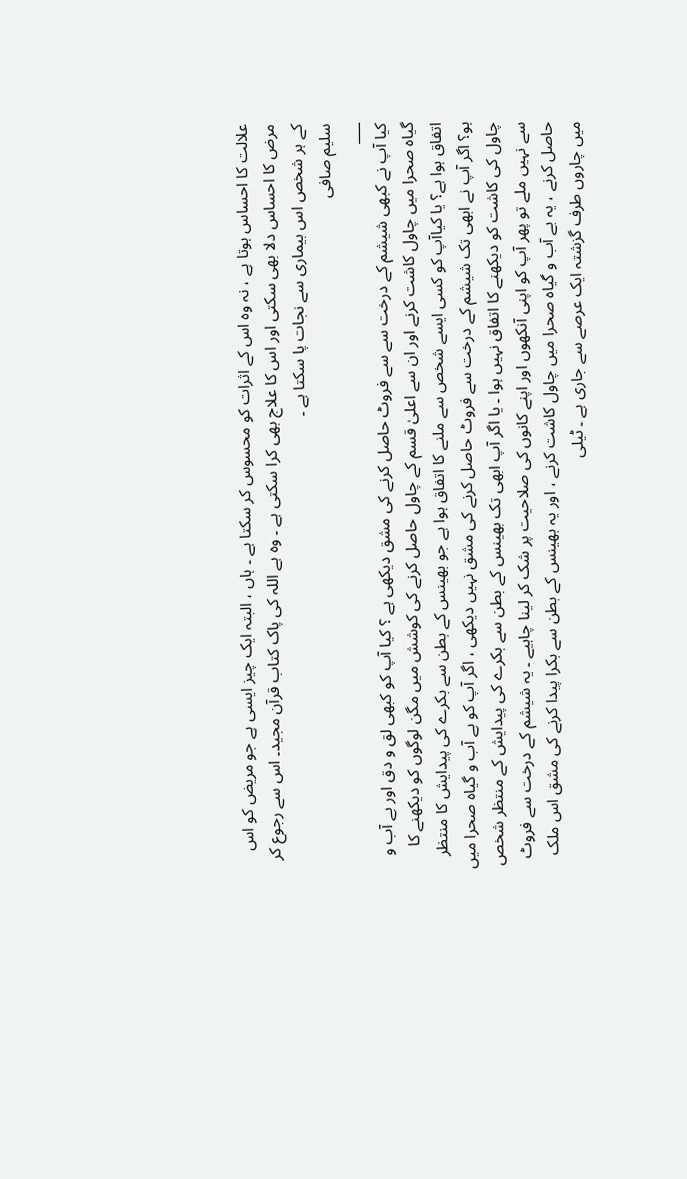علالت کا احساس ہوتا ہے ، نہ وہ اس کے اثرات کو محسوس کر سکتا ہے ۔ ہاں ، البتہ ایک چیز ایسی ہے جو مریض کو اس مرض کا احساس دلا بھی سکتی اور اس کا علاج بھی کرا سکتی ہے ۔ وہ ہے اللہ کی پاک کتاب قرآن مجید۔ اس سے رجوع کر کے ہر شخص اس بیماری سے نجات پا سکتا ہے ۔
سلیم صافی
___
کیا آپ نے کبھی شیشم کے درخت سے سے فروٹ حاصل کرنے کی مشق دیکھی ہے ؟ کیا آپ کو کبھی لق و دق اور بے آب و گیاہ صحرا میں چاول کاشت کرنے اور ان سے اعلیٰ قسم کے چاول حاصل کرنے کی کوشش میں مگن لوگوں کو دیکھنے کا اتفاق ہوا ہے؟ یا کیاآپ کو کسی ایسے شخص سے ملنے کا اتفاق ہوا ہے جو بھینس کے بطن سے بکرے کی پیدایش کا منتظر ہو؟ اگر آپ نے ابھی تک شیشم کے درخت سے فروٹ حاصل کرنے کی مشق نہیں دیکھی ، اگر آپ کو بے آب و گیاہ صحرا میں چاول کی کاشت کو دیکھنے کا اتفاق نہیں ہوا ۔ یا اگر آپ ابھی تک بھینس کے بطن سے بکرے کی پیدایش کے منتظر شخص سے نہیں ملے تو پھر آپ کو اپنی آنکھوں اور اپنے کانوں کی صلاحیت پر شک کر لینا چاہیے ۔ یہ شیشم کے درخت سے فروٹ حاصل کرنے ، یہ بے آب و گیاہ صحرا میں چاول کاشت کرنے ، اور یہ بھینس کے بطن سے بکرا پیدا کرنے کی مشق اس ملک میں چاروں طرف گزشتہ ایک عرصے سے جاری ہے ۔ ٹیلی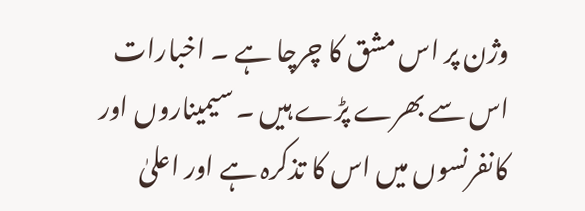وژن پر اس مشق کا چرچا ہے ۔ اخبارات اس سے بھرے پڑے ہیں ۔ سیمیناروں اور کانفرنسوں میں اس کا تذکرہ ہے اور اعلیٰ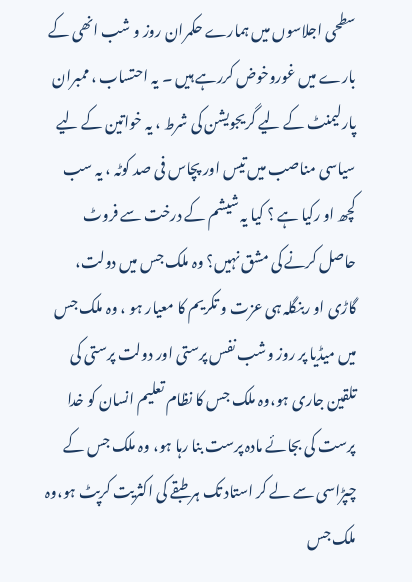سطحی اجلاسوں میں ہمارے حکمران روز و شب انھی کے بارے میں غوروخوض کررہے ہیں ۔ یہ احتساب ، ممبران پارلیمنٹ کے لیے گریجویشن کی شرط ، یہ خواتین کے لیے سیاسی مناصب میں تیس اور پچاس فی صد کوٹہ ، یہ سب کچھ او رکیا ہے ؟ کیا یہ شیشم کے درخت سے فروٹ حاصل کرنے کی مشق نہیں؟ وہ ملک جس میں دولت، گاڑی او ربنگلہ ہی عزت و تکریم کا معیار ہو ، وہ ملک جس میں میڈیا پر روز وشب نفس پرستی اور دولت پرستی کی تلقین جاری ہو،وہ ملک جس کا نظام تعلیم انسان کو خدا پرست کی بجائے مادہ پرست بنا رہا ہو، وہ ملک جس کے چپڑاسی سے لے کر استاد تک ہر طبقے کی اکثریت کرپٹ ہو،وہ ملک جس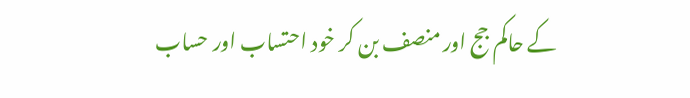کے حاکم جج اور منصف بن کر خود احتساب اور حساب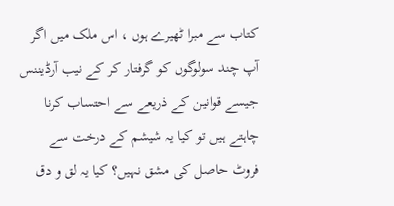کتاب سے مبرا ٹھیرے ہوں ، اس ملک میں اگر آپ چند سولوگوں کو گرفتار کر کے نیب آرڈیننس جیسے قوانین کے ذریعے سے احتساب کرنا چاہتے ہیں تو کیا یہ شیشم کے درخت سے فروٹ حاصل کی مشق نہیں؟ کیا یہ لق و دق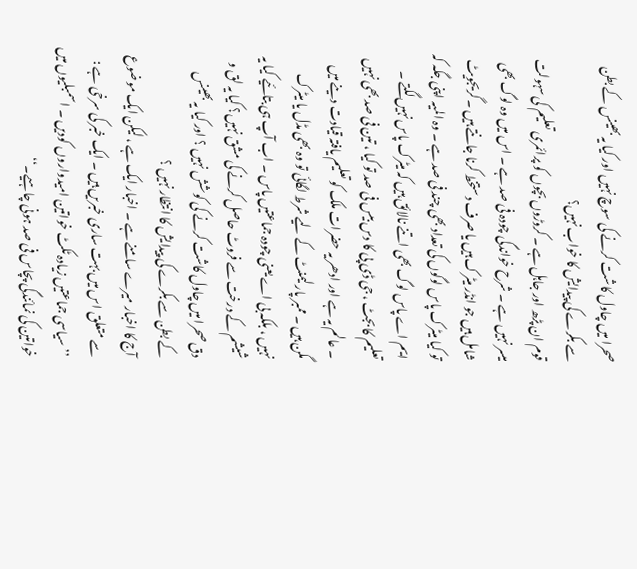صحرا میں چاول کاشت کرنے کی سوچ نہیں اور کیا یہ بھینس کے بطن سے بکرے کی پیدایش کا خواب نہیں؟
قوم ان پڑھ اور جاہل ہے ۔ کروڑوں بچوں کو پرائمری تعلیم کی سہولت میسر نہیں ہے ۔ شرح خواندگی چودہ فی صد ہے ۔ اس میں وہ لوگ بھی شامل ہیں جو انڈر میٹرک ہیں یا صرف دستخط کرنا جانتے ہیں ۔ گریجویٹ تو کیا میٹرک پاس لوگوں کی تعداد بھی چند فی صد ہے ۔ وہ المیہ اپنی جگہ کہ ایم اے پاس لوگ بھی اتنے نالائق ہیں کہ میٹرک پاس نہیں لگتے ۔ تعلیم کا بجٹ ، جی ڈی پی کا دس بیس فی صد تو کیا ، تین فی صد بھی نہیں ۔ عالم یہ ہے اور ادھر یہ حضرات ملک کو تعلیم یافتہ قیادت دینے میں مگن ہیں ۔ ممبر پارلیمنٹ کے لیے شرط لگائی تو وہ بھی مڈل یا میٹرک نہیں ، بلکہ بی اے یعنی چودہ جماعتیں پاس ۔ اب آپ ہی بتائیے کیا یہ شیشم کے درخت سے فروٹ حاصل کرنے کی مشق نہیں؟ کیا یہ لق و دق صحرا میں چاول کاشت کرنے کی کوشش نہیں ؟ اور کیا یہ بھینس کے بطن سے بکرے کی پیدایش کا انتظار نہیں ؟
آج کا اخبار میرے سامنے ہے ۔ اخبار ایک ہے ، لیکن ایک موضوع سے متعلق اس میں بہت ساری خبریں ہیں ۔ ایک خبر کی سرخی ہے : ’’سیاسی جماعتیں زیادہ ٹکٹ خواتین امیدواروں کودیں ۔ اسمبلیوں میں خواتین کی نمائندگی پچاس فی صد ہونی چاہیے۔‘‘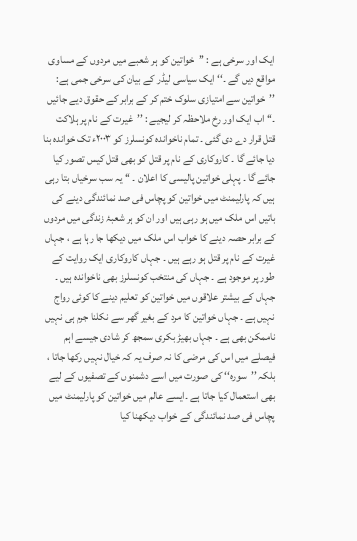ایک اور سرخی ہے : ’’خواتین کو ہر شعبے میں مردوں کے مساوی مواقع دیں گے ۔‘‘ ایک سیاسی لیڈر کے بیان کی سرخی جمی ہے: ’’خواتین سے امتیازی سلوک ختم کر کے برابر کے حقوق دیے جائیں ۔‘‘ اب ایک اور رخ ملاحظہ کر لیجیے : ’’غیرت کے نام پر ہلاکت قتل قرار دے دی گئی ۔ تمام ناخواندہ کونسلرز کو ۲۰۰۳ء تک خواندہ بنا دیا جائے گا ۔ کاروکاری کے نام پر قتل کو بھی قتل کیس تصور کیا جائے گا ۔ پہلی خواتین پالیسی کا اعلان ۔ ‘‘ یہ سب سرخیاں بتا رہی ہیں کہ پارلیمنٹ میں خواتین کو پچاس فی صد نمائندگی دینے کی باتیں اس ملک میں ہو رہی ہیں اور ان کو ہر شعبۂ زندگی میں مردوں کے برابر حصہ دینے کا خواب اس ملک میں دیکھا جا رہا ہے ، جہاں غیرت کے نام پر قتل ہو رہے ہیں ۔ جہاں کاروکاری ایک روایت کے طور پر موجود ہے ۔ جہاں کی منتخب کونسلرز بھی ناخواندہ ہیں ۔ جہاں کے بیشتر علاقوں میں خواتین کو تعلیم دینے کا کوئی رواج نہیں ہے ۔ جہاں خواتین کا مرد کے بغیر گھر سے نکلنا جرم ہی نہیں ناممکن بھی ہے ۔ جہاں بھیڑ بکری سمجھ کر شادی جیسے اہم فیصلے میں اس کی مرضی کا نہ صرف یہ کہ خیال نہیں رکھا جاتا ، بلکہ ’’سورہ‘‘ کی صورت میں اسے دشمنوں کے تصفیوں کے لیے بھی استعمال کیا جاتا ہے ۔ایسے عالم میں خواتین کو پارلیمنٹ میں پچاس فی صد نمائندگی کے خواب دیکھنا کیا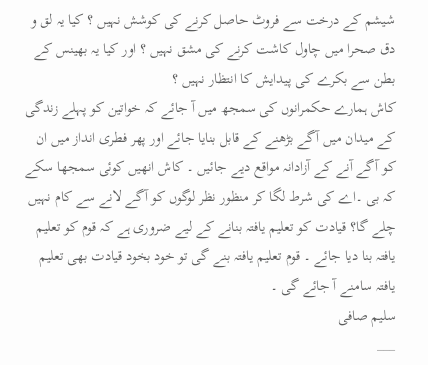شیشم کے درخت سے فروٹ حاصل کرنے کی کوشش نہیں ؟ کیا یہ لق و دق صحرا میں چاول کاشت کرنے کی مشق نہیں ؟ اور کیا یہ بھینس کے بطن سے بکرے کی پیدایش کا انتظار نہیں ؟
کاش ہمارے حکمرانوں کی سمجھ میں آ جائے کہ خواتین کو پہلے زندگی کے میدان میں آگے بڑھنے کے قابل بنایا جائے اور پھر فطری انداز میں ان کو آگے آنے کے آزادانہ مواقع دیے جائیں ۔ کاش انھیں کوئی سمجھا سکے کہ بی ۔اے کی شرط لگا کر منظور نظر لوگوں کو آگے لانے سے کام نہیں چلے گا؟ قیادت کو تعلیم یافتہ بنانے کے لیے ضروری ہے کہ قوم کو تعلیم یافتہ بنا دیا جائے ۔ قوم تعلیم یافتہ بنے گی تو خود بخود قیادت بھی تعلیم یافتہ سامنے آ جائے گی ۔
سلیم صافی
___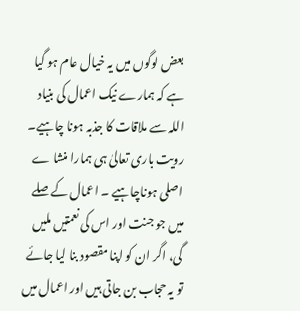بعض لوگوں میں یہ خیال عام ہو گیا ہے کہ ہمارے نیک اعمال کی بنیاد اللہ سے ملاقات کا جذبہ ہونا چاہیے۔ رویت باری تعالیٰ ہی ہمارا منشا ے اصلی ہوناچاہیے ۔ اعمال کے صلے میں جو جنت اور اس کی نعمتیں ملیں گی، اگر ان کو اپنا مقصود بنا لیا جائے تو یہ حجاب بن جاتی ہیں اور اعمال میں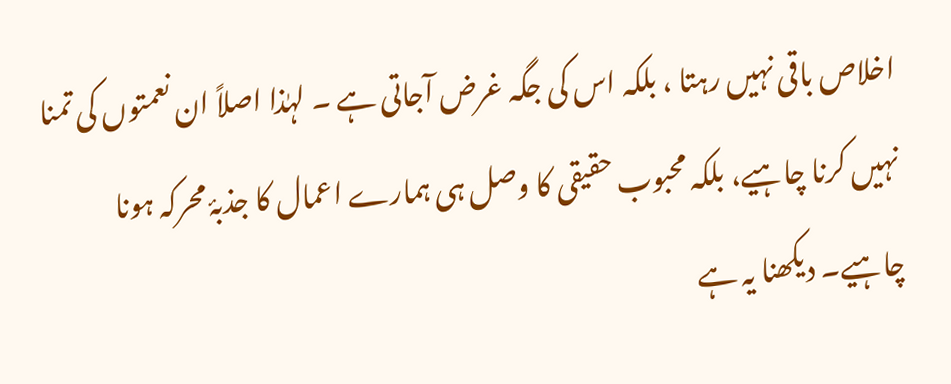اخلاص باقی نہیں رہتا ، بلکہ اس کی جگہ غرض آجاتی ہے ۔ لہٰذا اصلاً ان نعمتوں کی تمنا نہیں کرنا چاہیے، بلکہ محبوب حقیقی کا وصل ہی ہمارے اعمال کا جذبۂ محرکہ ہونا چاہیے۔ دیکھنا یہ ہے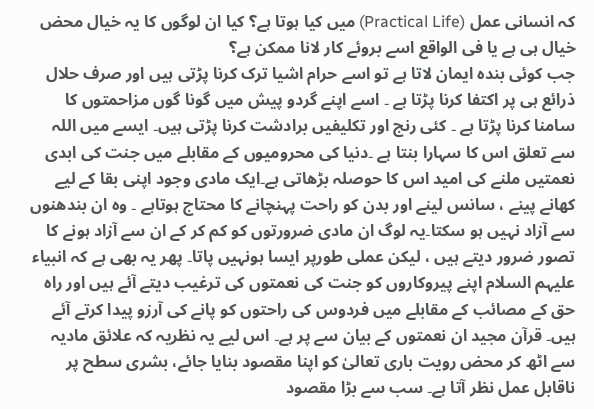کہ انسانی عمل (Practical Life) میں کیا ہوتا ہے؟ کیا ان لوگوں کا یہ خیال محض خیال ہی ہے یا فی الواقع اسے بروئے کار لانا ممکن ہے؟
جب کوئی بندہ ایمان لاتا ہے تو اسے حرام اشیا ترک کرنا پڑتی ہیں اور صرف حلال ذرائع ہی پر اکتفا کرنا پڑتا ہے ۔ اسے اپنے گردو پیش میں گونا گوں مزاحمتوں کا سامنا کرنا پڑتا ہے ۔ کئی رنج اور تکلیفیں برادشت کرنا پڑتی ہیں۔ ایسے میں اللہ سے تعلق اس کا سہارا بنتا ہے ۔دنیا کی محرومیوں کے مقابلے میں جنت کی ابدی نعمتیں ملنے کی امید اس کا حوصلہ بڑھاتی ہے۔ایک مادی وجود اپنی بقا کے لیے کھانے پینے ، سانس لینے اور بدن کو راحت پہنچانے کا محتاج ہوتاہے ۔ وہ ان بندھنوں سے آزاد نہیں ہو سکتا۔یہ لوگ ان مادی ضرورتوں کو کم کر کے ان سے آزاد ہونے کا تصور ضرور دیتے ہیں ، لیکن عملی طورپر ایسا ہونہیں پاتا۔ پھر یہ بھی ہے کہ انبیاء علیہم السلام اپنے پیروکاروں کو جنت کی نعمتوں کی ترغیب دیتے آئے ہیں اور راہ حق کے مصائب کے مقابلے میں فردوس کی راحتوں کو پانے کی آرزو پیدا کرتے آئے ہیں۔ قرآن مجید ان نعمتوں کے بیان سے پر ہے۔ اس لیے یہ نظریہ کہ علائق مادیہ سے اٹھ کر محض رویت باری تعالیٰ کو اپنا مقصود بنایا جائے، بشری سطح پر ناقابل عمل نظر آتا ہے۔ سب سے بڑا مقصود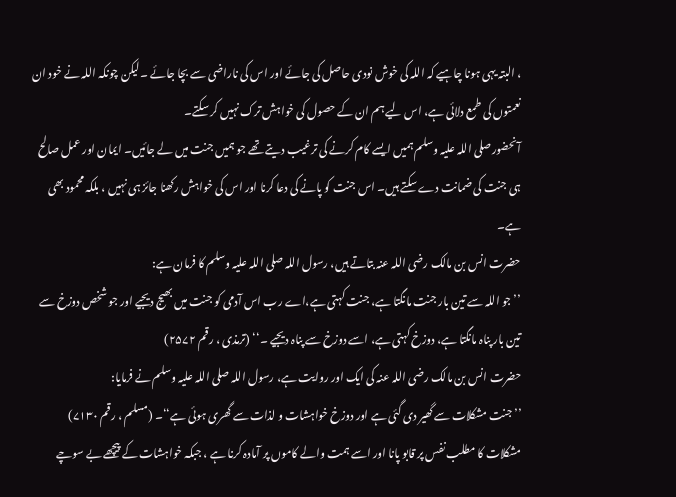، البتہ یہی ہونا چاہیے کہ اللہ کی خوش نودی حاصل کی جائے اور اس کی ناراضی سے بچا جائے ۔لیکن چونکہ اللہ نے خود ان نعمتوں کی طمع دلائی ہے، اس لیے ہم ان کے حصول کی خواہش ترک نہیں کر سکتے۔
آنحضورصلی اللہ علیہ وسلم ہمیں ایسے کام کرنے کی ترغیب دیتے تھے جو ہمیں جنت میں لے جائیں۔ ایمان اور عمل صالح ہی جنت کی ضمانت دے سکتے ہیں۔ اس جنت کو پانے کی دعا کرنا اور اس کی خواہش رکھنا جائز ہی نہیں ، بلکہ محمود بھی ہے۔
حضرت انس بن مالک رضی اللہ عنہ بتاتے ہیں، رسول اللہ صلی اللہ علیہ وسلم کا فرمان ہے:
’’جو اللہ سے تین بار جنت مانگتا ہے، جنت کہتی ہے،اے رب اس آدمی کو جنت میں بھیج دیجیے اور جو شخص دوزخ سے تین بار پناہ مانگتا ہے، دوزخ کہتی ہے، اسے دوزخ سے پناہ دیجیے ۔‘‘ (ترمذی ، رقم ۲۵۷۲)
حضرت انس بن مالک رضی اللہ عنہ کی ایک اور روایت ہے، رسول اللہ صلی اللہ علیہ وسلم نے فرمایا:
’’جنت مشکلات سے گھیر دی گئی ہے اور دوزخ خواہشات و لذات سے گھری ہوئی ہے‘‘۔ (مسلم ، رقم ۷۱۳۰)
مشکلات کا مطلب نفس پر قابو پانا اور اسے ہمت والے کاموں پر آمادہ کرنا ہے ، جبکہ خواہشات کے پیچھے بے سوچے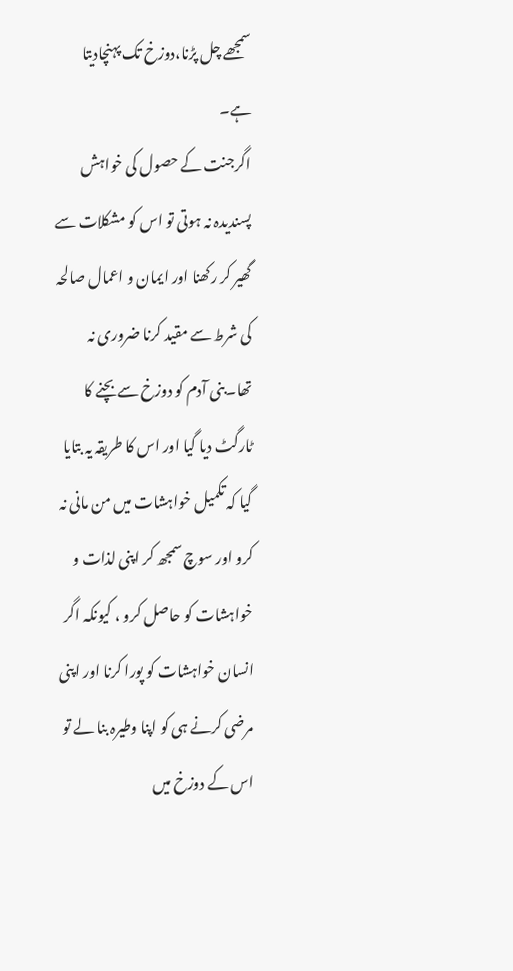سمجھے چل پڑنا،دوزخ تک پہنچادیتا ہے۔
اگرجنت کے حصول کی خواہش پسندیدہ نہ ہوتی تو اس کو مشکلات سے گھیر کر رکھنا اور ایمان و اعمال صالحہ کی شرط سے مقید کرنا ضروری نہ تھا۔بنی آدم کو دوزخ سے بچنے کا ٹارگٹ دیا گیا اور اس کا طریقہ یہ بتایا گیا کہ تکمیل خواہشات میں من مانی نہ کرو اور سوچ سمجھ کر اپنی لذات و خواہشات کو حاصل کرو ، کیونکہ اگر انسان خواہشات کو پورا کرنا اور اپنی مرضی کرنے ہی کو اپنا وطیرہ بنا لے تو اس کے دوزخ میں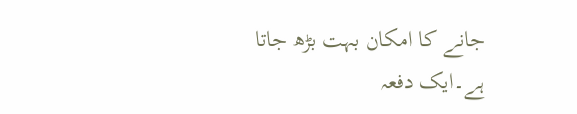جانے کا امکان بہت بڑھ جاتا ہے۔ایک دفعہ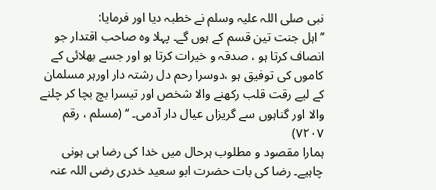نبی صلی اللہ علیہ وسلم نے خطبہ دیا اور فرمایا:
’’اہل جنت تین قسم کے ہوں گے۔ پہلا وہ صاحب اقتدار جو انصاف کرتا ہو ، صدقہ و خیرات کرتا ہو اور جسے بھلائی کے کاموں کی توفیق ہو ،دوسرا رحم دل رشتہ دار اورہر مسلمان کے لیے رقت قلب رکھنے والا شخص اور تیسرا بچ بچا کر چلنے والا اور گناہوں سے گریزاں عیال دار آدمی۔ ‘‘ (مسلم ، رقم ۷۲۰۷)
ہمارا مقصود و مطلوب ہرحال میں خدا کی رضا ہی ہونی چاہیے۔ رضا کی بات حضرت ابو سعید خدری رضی اللہ عنہ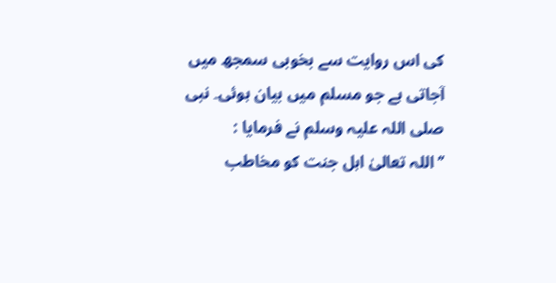کی اس روایت سے بخوبی سمجھ میں آجاتی ہے جو مسلم میں بیان ہوئی۔ نبی صلی اللہ علیہ وسلم نے فرمایا :
’’اللہ تعالیٰ اہل جنت کو مخاطب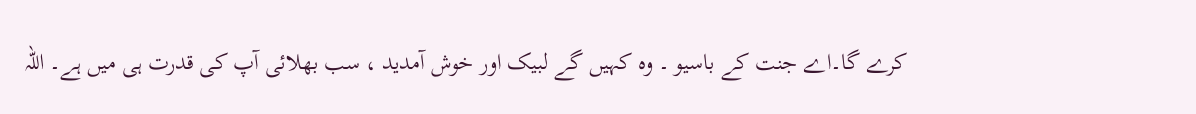کرے گا۔اے جنت کے باسیو ۔ وہ کہیں گے لبیک اور خوش آمدید ، سب بھلائی آپ کی قدرت ہی میں ہے۔ اللہ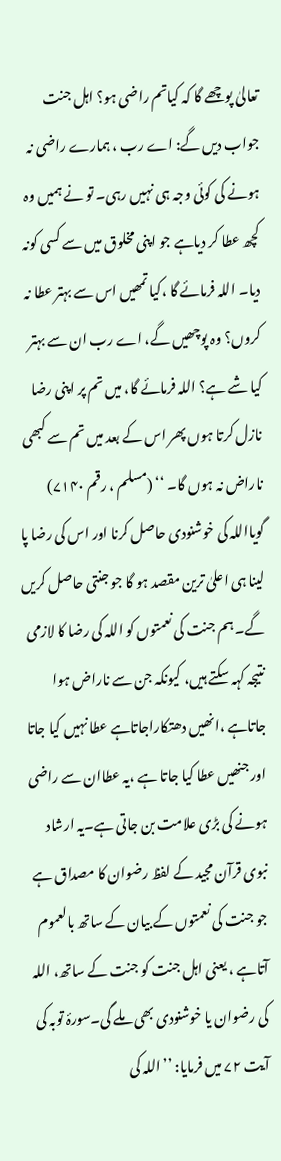تعالیٰ پوچھے گا کہ کیاتم راضی ہو؟ اہل جنت جواب دیں گے: اے رب ، ہمارے راضی نہ ہونے کی کوئی وجہ ہی نہیں رہی۔ تو نے ہمیں وہ کچھ عطا کر دیاہے جو اپنی مخلوق میں سے کسی کونہ دیا۔ اللہ فرمائے گا ،کیا تمھیں اس سے بہتر عطا نہ کروں؟ وہ پوچھیں گے، اے رب ان سے بہتر کیا شے ہے؟ اللہ فرمائے گا، میں تم پر اپنی رضا نازل کرتا ہوں پھر اس کے بعد میں تم سے کبھی ناراض نہ ہوں گا۔ ‘‘ (مسلم ، رقم ۷۱۴۰)
گویااللہ کی خوشنودی حاصل کرنا اور اس کی رضا پا لینا ہی اعلیٰ ترین مقصد ہو گا جو جنتی حاصل کریں گے۔ ہم جنت کی نعمتوں کو اللہ کی رضا کا لازمی نتیجہ کہہ سکتے ہیں، کیونکہ جن سے ناراض ہوا جاتاہے ،انھیں دھتکاراجاتاہے عطا نہیں کیا جاتا اور جنھیں عطا کیا جاتا ہے ،یہ عطاان سے راضی ہونے کی بڑی علامت بن جاتی ہے۔یہ ارشاد نبوی قرآن مجید کے لفظ رضوان کا مصداق ہے جو جنت کی نعمتوں کے بیان کے ساتھ بالعموم آتاہے ، یعنی اہل جنت کو جنت کے ساتھ، اللہ کی رضوان یا خوشنودی بھی ملے گی۔سورۂ توبہ کی آیت ۷۲ میں فرمایا: ’’اللہ کی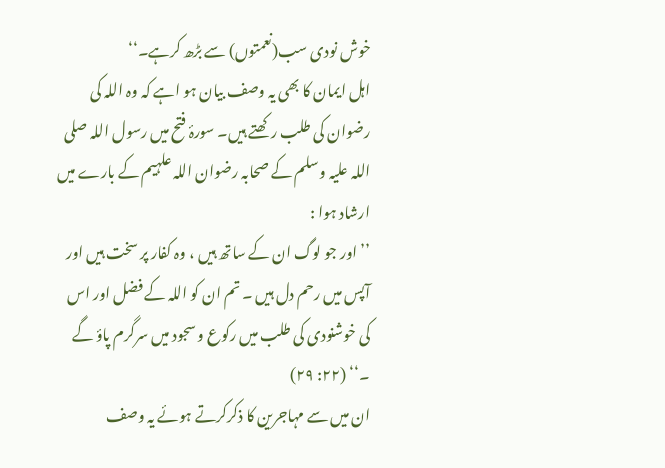خوش نودی سب(نعمتوں) سے بڑھ کرہے۔‘‘
اہل ایمان کا بھی یہ وصف بیان ہو اہے کہ وہ اللہ کی رضوان کی طلب رکھتے ہیں۔ سورۂ فتح میں رسول اللہ صلی اللہ علیہ وسلم کے صحابہ رضوان اللہ علہیم کے بارے میں ارشاد ہوا :
’’اور جو لوگ ان کے ساتھ ہیں ، وہ کفار پر سخت ہیں اور آپس میں رحم دل ہیں ۔ تم ان کو اللہ کے فضل اور اس کی خوشنودی کی طلب میں رکوع و سجود میں سرگرم پاؤ گے ۔‘‘ (۲۲: ۲۹)
ان میں سے مہاجرین کا ذکرکرتے ہوئے یہ وصف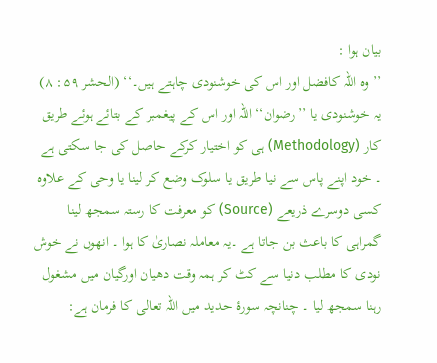بیان ہوا :
’’وہ اللہ کافضل اور اس کی خوشنودی چاہتے ہیں۔‘‘ (الحشر ۵۹: ۸)
یہ خوشنودی یا ’’رضوان‘‘ اللہ اور اس کے پیغمبر کے بتائے ہوئے طریق کار (Methodology) ہی کو اختیار کرکے حاصل کی جا سکتی ہے ۔ خود اپنے پاس سے نیا طریق یا سلوک وضع کر لینا یا وحی کے علاوہ کسی دوسرے ذریعے (Source) کو معرفت کا رستہ سمجھ لینا گمراہی کا باعث بن جاتا ہے ۔یہ معاملہ نصاریٰ کا ہوا ۔ انھوں نے خوش نودی کا مطلب دنیا سے کٹ کر ہمہ وقت دھیان اورگیان میں مشغول رہنا سمجھ لیا ۔ چنانچہ سورۂ حدید میں اللہ تعالی کا فرمان ہے: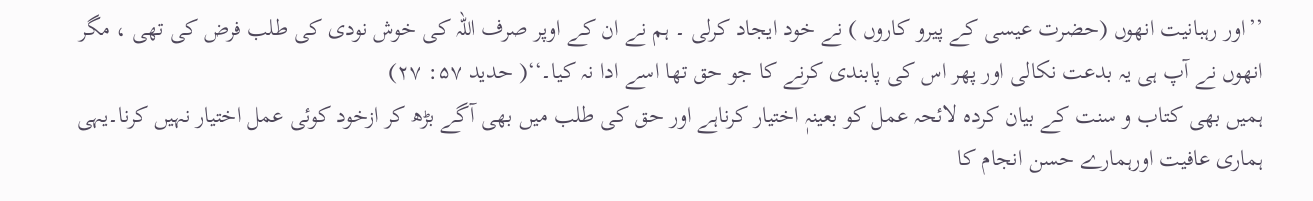’’اور رہبانیت انھوں (حضرت عیسی کے پیرو کاروں ) نے خود ایجاد کرلی ۔ ہم نے ان کے اوپر صرف اللہ کی خوش نودی کی طلب فرض کی تھی ، مگر انھوں نے آپ ہی یہ بدعت نکالی اور پھر اس کی پابندی کرنے کا جو حق تھا اسے ادا نہ کیا۔‘‘( حدید ۵۷: ۲۷)
ہمیں بھی کتاب و سنت کے بیان کردہ لائحہ عمل کو بعینہٖ اختیار کرناہے اور حق کی طلب میں بھی آگے بڑھ کر ازخود کوئی عمل اختیار نہیں کرنا۔یہی ہماری عافیت اورہمارے حسن انجام کا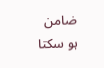ضامن ہو سکتا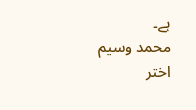ہے۔
محمد وسیم اختر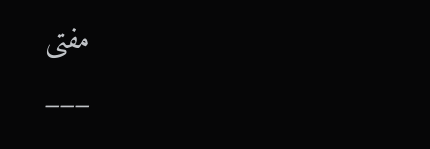مفتی
___